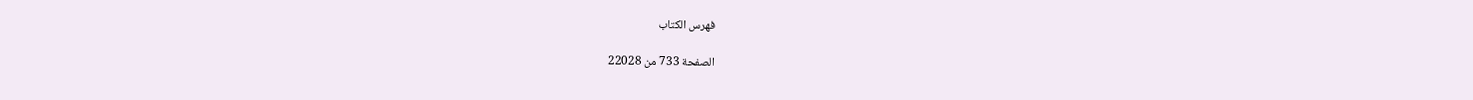فهرس الكتاب

الصفحة 733 من 22028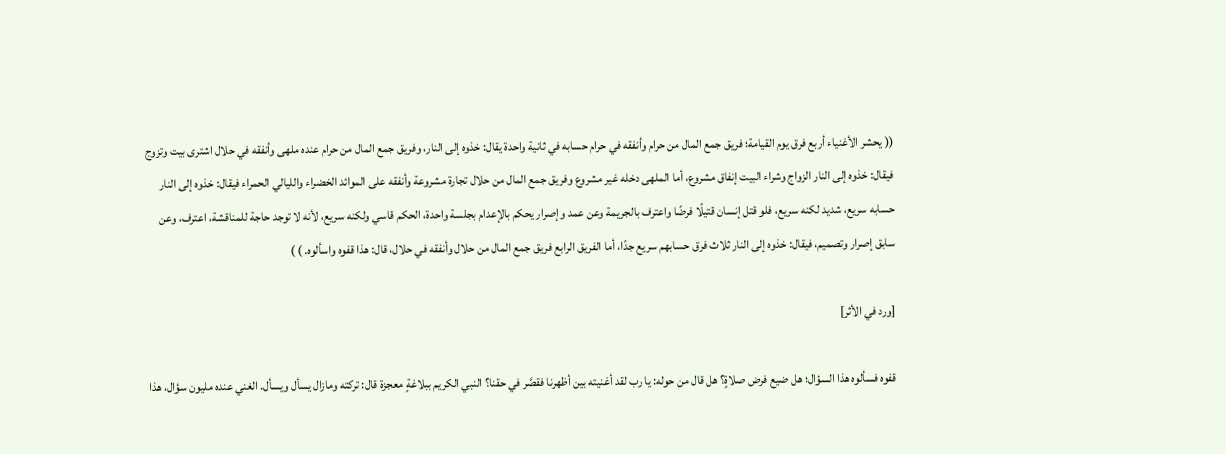(( يحشر الأغنياء أربع فرق يوم القيامة؛ فريق جمع المال من حرام وأنفقه في حرام حسابه في ثانية واحدة يقال: خذوه إلى النار، وفريق جمع المال من حرام عنده ملهى وأنفقه في حلال اشترى بيت وتزوج فيقال: خذوه إلى النار الزواج وشراء البيت إنفاق مشروع، أما الملهى دخله غير مشروع وفريق جمع المال من حلال تجارة مشروعة وأنفقه على الموائد الخضراء والليالي الحمراء فيقال: خذوه إلى النار حسابه سريع، شديد لكنه سريع، فلو قتل إنسان قتيلًا فرضًا واعترف بالجريمة وعن عمد وإصرار يحكم بالإعدام بجلسة واحدة، الحكم قاسي ولكنه سريع، لأنه لا توجد حاجة للمناقشة، اعترف، وعن سابق إصرار وتصميم، فيقال: خذوه إلى النار ثلاث فرق حسابهم سريع جدًا، أما الفريق الرابع فريق جمع المال من حلال وأنفقه في حلال، قال: هذا قفوه واسألوه. ) )

[ورد في الأثر]

قفوه فسألوه هذا السؤال؛ هل ضيع فرض صلاةٍ؟ هل قال من حوله: يا رب لقد أغنيته بين أظهرنا فقصَّر في حقنا؟ النبي الكريم ببلاغةٍ معجزة قال: تركته ومازال يسأل ويسأل. الغني عنده مليون سؤال، هذا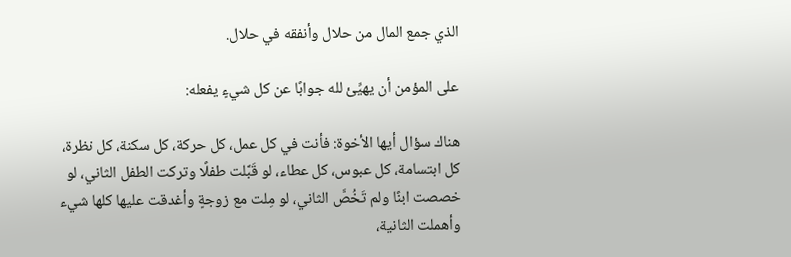الذي جمع المال من حلال وأنفقه في حلال.

على المؤمن أن يهيِّئ لله جوابًا عن كل شيءٍ يفعله:

هناك سؤال أيها الأخوة: فأنت في كل عمل، كل حركة، كل سكنة، كل نظرة، كل ابتسامة، كل عبوس، كل عطاء، لو قَبَّلت طفلًا وتركت الطفل الثاني، لو خصصت ابنًا ولم تَخُصَّ الثاني، لو مِلت مع زوجةٍ وأغدقت عليها كلها شيء وأهملت الثانية،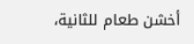أخشن طعام للثانية،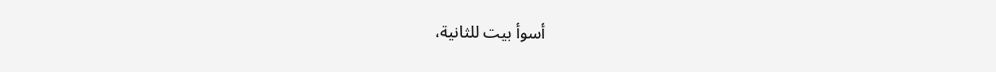أسوأ بيت للثانية،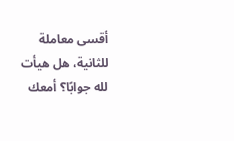أقسى معاملة للثانية، هل هيأت لله جوابًا؟ أمعك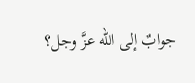جوابٌ إلى الله عزَّ وجل؟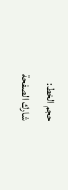حجم الخط:
شارك الصفحة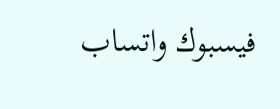فيسبوك واتساب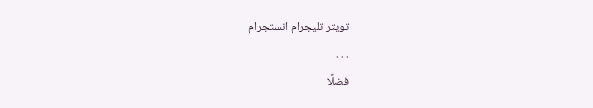تويتر تليجرام انستجرام
. . .
فضلًا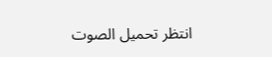انتظر تحميل الصوت